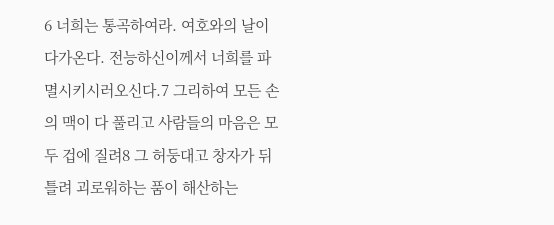6 너희는 통곡하여라. 여호와의 날이 다가온다. 전능하신이께서 너희를 파멸시키시러오신다.7 그리하여 모든 손의 맥이 다 풀리고 사람들의 마음은 모두 겁에 질려8 그 허둥대고 창자가 뒤틀려 괴로워하는 품이 해산하는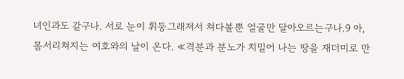녀인과도 같구나. 서로 눈이 휘둥그래져서 쳐다볼뿐 얼굴만 달아오르는구나.9 아, 몸서리쳐지는 여호와의 날이 온다. ≪격분과 분노가 치밀어 나는 땅을 재더미로 만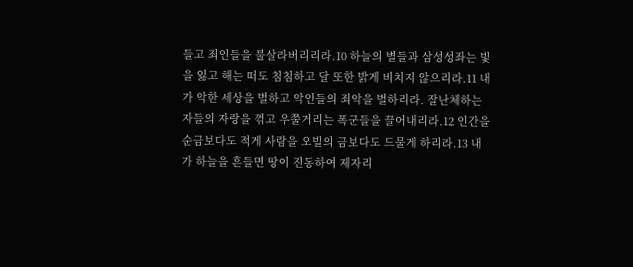들고 죄인들을 불살라버리리라.10 하늘의 별들과 삼성성좌는 빛을 잃고 해는 떠도 침침하고 달 또한 밝게 비치지 않으리라.11 내가 악한 세상을 벌하고 악인들의 죄악을 벌하리라. 잘난체하는자들의 자랑을 꺾고 우쭐거리는 폭군들을 끌어내리라.12 인간을 순금보다도 적게 사람을 오빌의 금보다도 드물게 하리라.13 내가 하늘을 흔들면 땅이 진동하여 제자리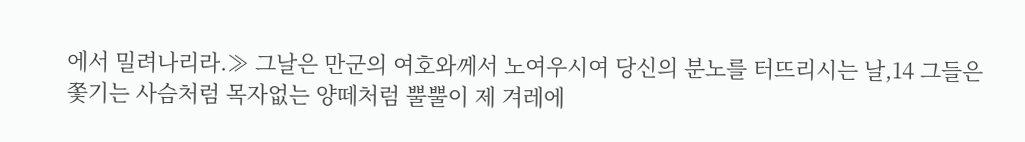에서 밀려나리라.≫ 그날은 만군의 여호와께서 노여우시여 당신의 분노를 터뜨리시는 날,14 그들은 쫓기는 사슴처럼 목자없는 양떼처럼 뿔뿔이 제 겨레에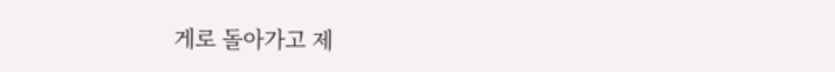게로 돌아가고 제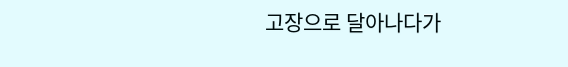고장으로 달아나다가